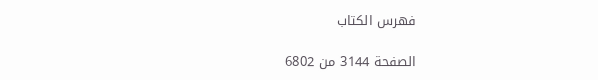فهرس الكتاب

الصفحة 3144 من 6802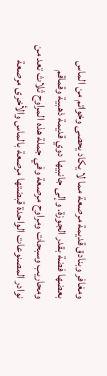ومغافر وبنادق قديمة مرصعة مما لا يكاد يحصى وخواتم من الماس بعضها فضة بقدر الجوزة. وإلى جانبيها دوي قديمة ذهبية وقماقم ومحاريب وسبحات ومراوح مرصعة وفي جملة هذه المراوح ثلاث تعد من نوادر المصنوعات الواحدة قبضتها مرصعة بالماس والأخرى مرصعة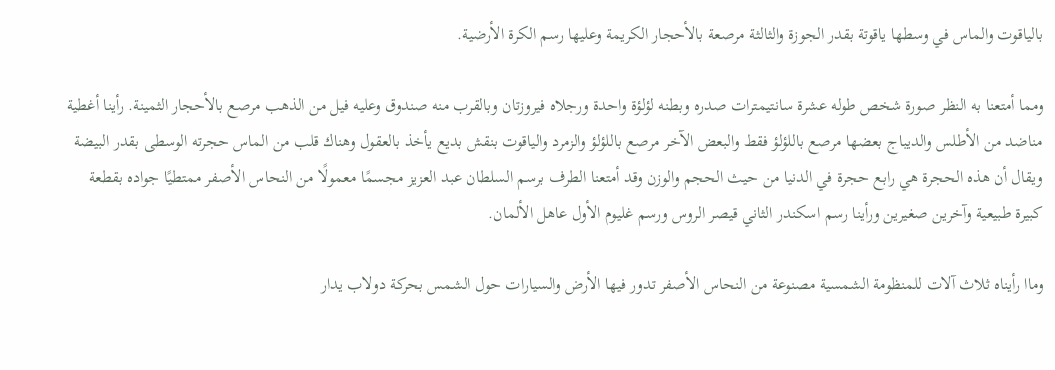بالياقوت والماس في وسطها ياقوتة بقدر الجوزة والثالثة مرصعة بالأحجار الكريمة وعليها رسم الكرة الأرضية.

ومما أمتعنا به النظر صورة شخص طوله عشرة سانتيمترات صدره وبطنه لؤلؤة واحدة ورجلاه فيروزتان وبالقرب منه صندوق وعليه فيل من الذهب مرصع بالأحجار الثمينة. رأينا أغطية مناضد من الأطلس والديباج بعضها مرصع باللؤلؤ فقط والبعض الآخر مرصع باللؤلؤ والزمرد والياقوت بنقش بديع يأخذ بالعقول وهناك قلب من الماس حجرته الوسطى بقدر البيضة ويقال أن هذه الحجرة هي رابع حجرة في الدنيا من حيث الحجم والوزن وقد أمتعنا الطرف برسم السلطان عبد العزيز مجسمًا معمولًا من النحاس الأصفر ممتطيًا جواده بقطعة كبيرة طبيعية وآخرين صغيرين ورأينا رسم اسكندر الثاني قيصر الروس ورسم غليوم الأول عاهل الألمان.

وماا رأيناه ثلاث آلات للمنظومة الشمسية مصنوعة من النحاس الأصفر تدور فيها الأرض والسيارات حول الشمس بحركة دولاب يدار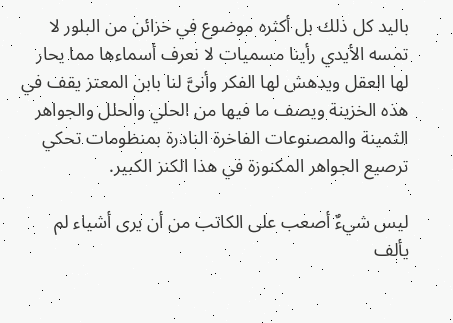باليد كل ذلك بل أكثره موضوع في خزائن من البلور لا تمسه الأيدي رأينا مسميات لا نعرف أسماءها مما يحار لها العقل ويدهش لها الفكر وأنىَّ لنا بابن المعتز يقف في هذه الخزينة ويصف ما فيها من الحلي والحلل والجواهر الثمينة والمصنوعات الفاخرة النادرة بمنظومات تحكي ترصيع الجواهر المكنوزة في هذا الكنز الكبير.

ليس شيءٌ أصعب على الكاتب من أن يرى أشياء لم يألف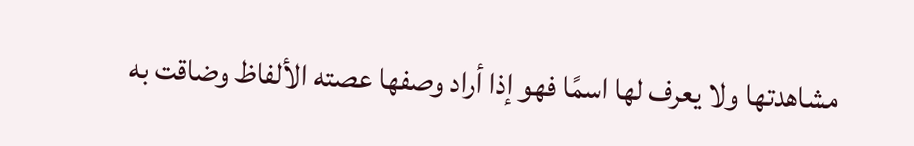مشاهدتها ولا يعرف لها اسمًا فهو إذا أراد وصفها عصته الألفاظ وضاقت به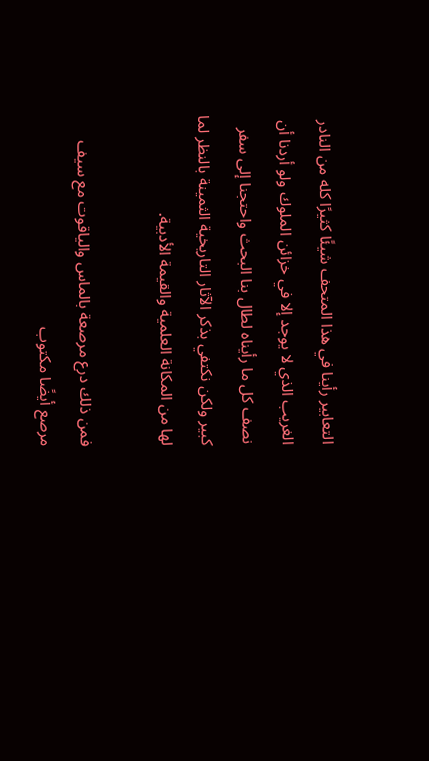التعابير رأينا في هذا المتحف شيئًا كثيرًا كله من النادر الغريب الذي لا يوجد إلا في خزائن الملوك ولو أردنا أن نصف كل ما رأيناه لطال بنا البحث واحتجنا إلى سفر كبير ولكن نكتفي بذكر الآثار التاريخية الثمينة بالنظر لما لها من المكانة العلمية والقيمة الأدبية.

فمن ذلك درع مرصعة بالماس والياقوت مع سيف مرصع أيضًا مكتوب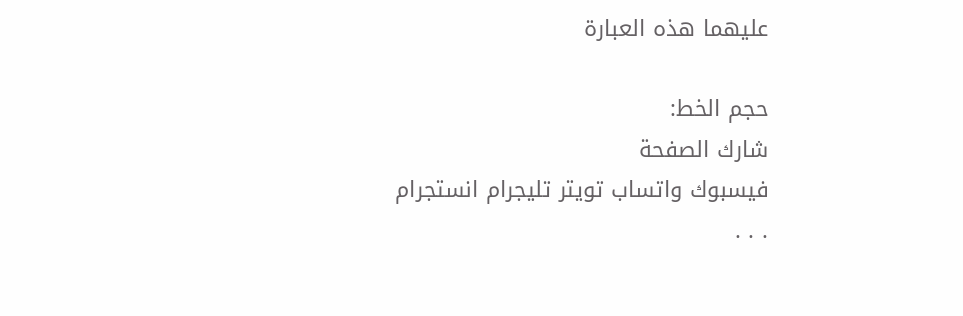عليهما هذه العبارة

حجم الخط:
شارك الصفحة
فيسبوك واتساب تويتر تليجرام انستجرام
. . .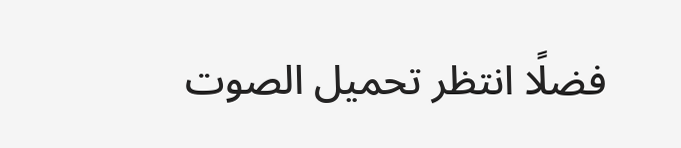فضلًا انتظر تحميل الصوت